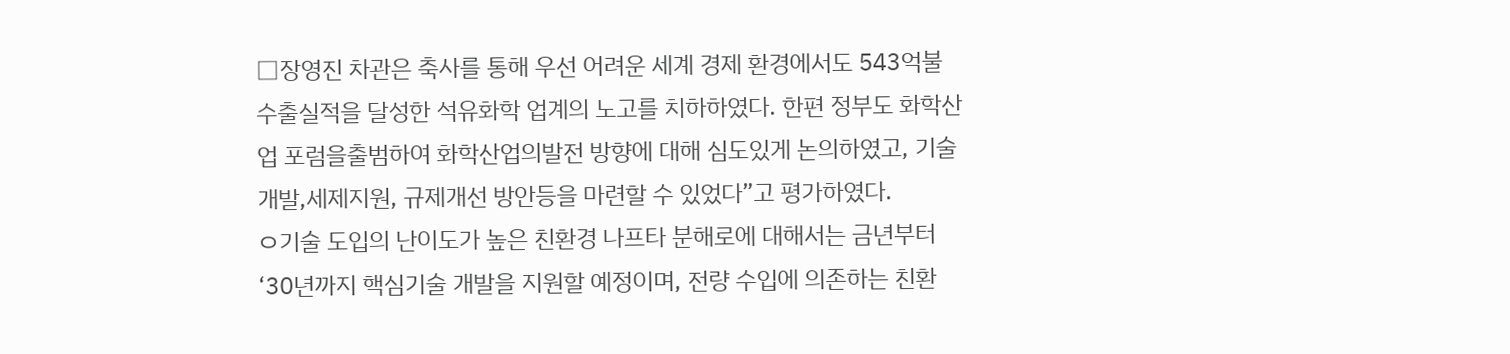□장영진 차관은 축사를 통해 우선 어려운 세계 경제 환경에서도 543억불 수출실적을 달성한 석유화학 업계의 노고를 치하하였다. 한편 정부도 화학산업 포럼을출범하여 화학산업의발전 방향에 대해 심도있게 논의하였고, 기술개발,세제지원, 규제개선 방안등을 마련할 수 있었다”고 평가하였다.
ㅇ기술 도입의 난이도가 높은 친환경 나프타 분해로에 대해서는 금년부터 ‘30년까지 핵심기술 개발을 지원할 예정이며, 전량 수입에 의존하는 친환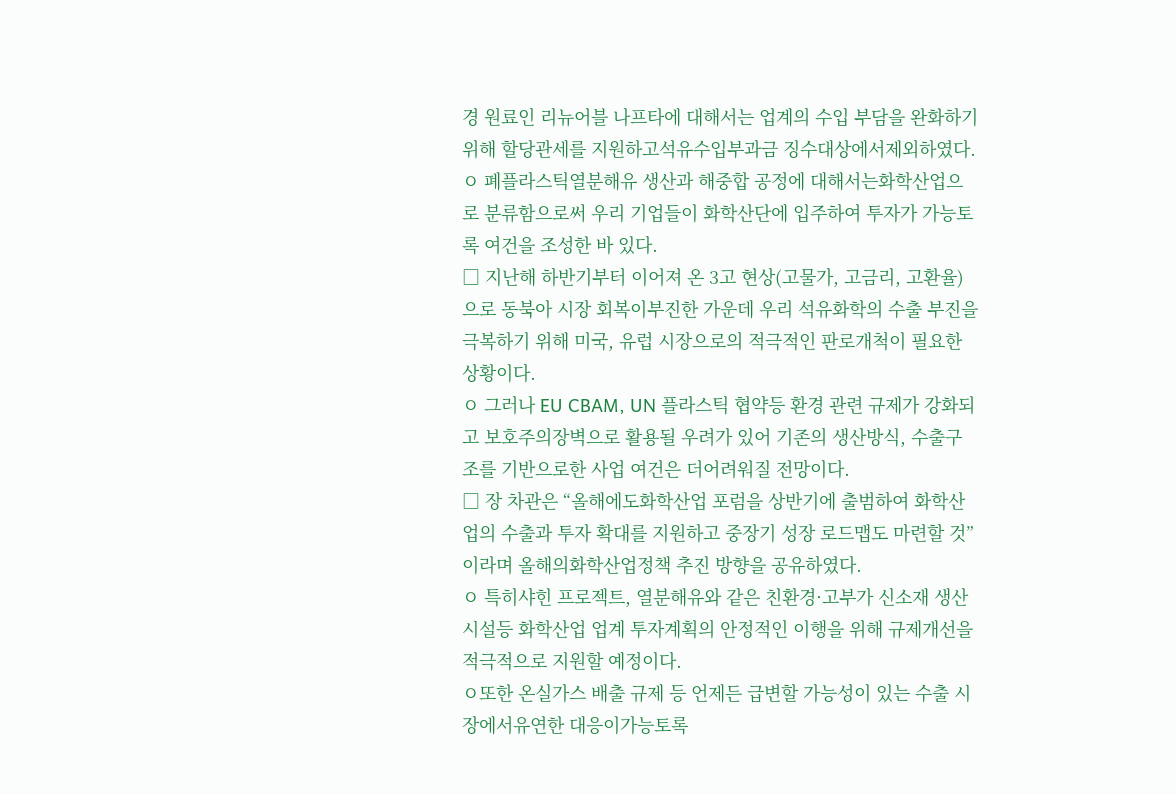경 원료인 리뉴어블 나프타에 대해서는 업계의 수입 부담을 완화하기 위해 할당관세를 지원하고석유수입부과금 징수대상에서제외하였다.
ㅇ 폐플라스틱열분해유 생산과 해중합 공정에 대해서는화학산업으로 분류함으로써 우리 기업들이 화학산단에 입주하여 투자가 가능토록 여건을 조성한 바 있다.
□ 지난해 하반기부터 이어져 온 3고 현상(고물가, 고금리, 고환율)으로 동북아 시장 회복이부진한 가운데 우리 석유화학의 수출 부진을 극복하기 위해 미국, 유럽 시장으로의 적극적인 판로개척이 필요한 상황이다.
ㅇ 그러나 EU CBAM, UN 플라스틱 협약등 환경 관련 규제가 강화되고 보호주의장벽으로 활용될 우려가 있어 기존의 생산방식, 수출구조를 기반으로한 사업 여건은 더어려워질 전망이다.
□ 장 차관은 “올해에도화학산업 포럼을 상반기에 출범하여 화학산업의 수출과 투자 확대를 지원하고 중장기 성장 로드맵도 마련할 것”이라며 올해의화학산업정책 추진 방향을 공유하였다.
ㅇ 특히샤힌 프로젝트, 열분해유와 같은 친환경·고부가 신소재 생산시설등 화학산업 업계 투자계획의 안정적인 이행을 위해 규제개선을 적극적으로 지원할 예정이다.
ㅇ또한 온실가스 배출 규제 등 언제든 급변할 가능성이 있는 수출 시장에서유연한 대응이가능토록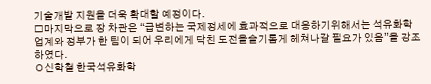기술개발 지원을 더욱 확대할 예정이다.
□마지막으로 장 차관은 “급변하는 국제정세에 효과적으로 대응하기위해서는 석유화학 업계와 정부가 한 팀이 되어 우리에게 닥친 도전을슬기롭게 헤쳐나갈 필요가 있음”을 강조하였다.
ㅇ신학철 한국석유화학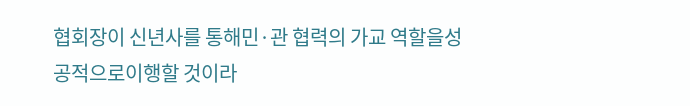협회장이 신년사를 통해민·관 협력의 가교 역할을성공적으로이행할 것이라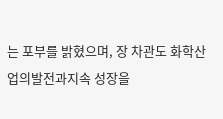는 포부를 밝혔으며, 장 차관도 화학산업의발전과지속 성장을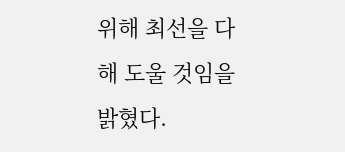위해 최선을 다해 도울 것임을 밝혔다.